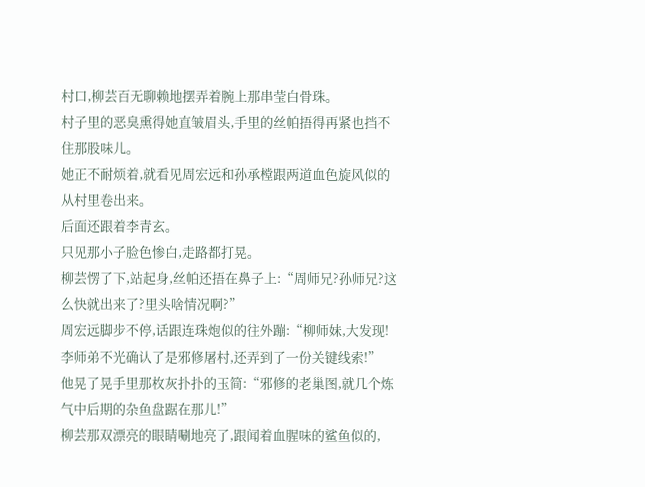村口,柳芸百无聊赖地摆弄着腕上那串莹白骨珠。
村子里的恶臭熏得她直皱眉头,手里的丝帕捂得再紧也挡不住那股味儿。
她正不耐烦着,就看见周宏远和孙承樘跟两道血色旋风似的从村里卷出来。
后面还跟着李青玄。
只见那小子脸色惨白,走路都打晃。
柳芸愣了下,站起身,丝帕还捂在鼻子上:“周师兄?孙师兄?这么快就出来了?里头啥情况啊?”
周宏远脚步不停,话跟连珠炮似的往外蹦:“柳师妹,大发现!
李师弟不光确认了是邪修屠村,还弄到了一份关键线索!”
他晃了晃手里那枚灰扑扑的玉简:“邪修的老巢图,就几个炼气中后期的杂鱼盘踞在那儿!”
柳芸那双漂亮的眼睛唰地亮了,跟闻着血腥味的鲨鱼似的,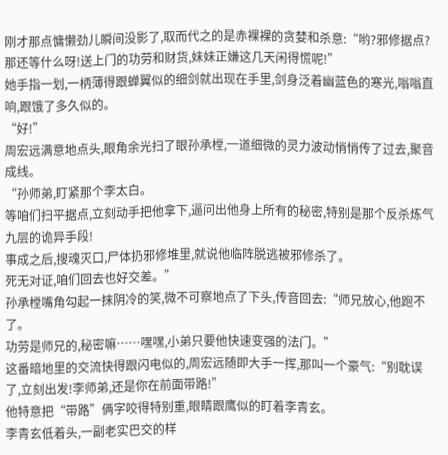刚才那点慵懒劲儿瞬间没影了,取而代之的是赤裸裸的贪婪和杀意:“哟?邪修据点?
那还等什么呀!送上门的功劳和财货,妹妹正嫌这几天闲得慌呢!”
她手指一划,一柄薄得跟蝉翼似的细剑就出现在手里,剑身泛着幽蓝色的寒光,嗡嗡直响,跟饿了多久似的。
“好!”
周宏远满意地点头,眼角余光扫了眼孙承樘,一道细微的灵力波动悄悄传了过去,聚音成线。
“孙师弟,盯紧那个李太白。
等咱们扫平据点,立刻动手把他拿下,逼问出他身上所有的秘密,特别是那个反杀炼气九层的诡异手段!
事成之后,搜魂灭口,尸体扔邪修堆里,就说他临阵脱逃被邪修杀了。
死无对证,咱们回去也好交差。”
孙承樘嘴角勾起一抹阴冷的笑,微不可察地点了下头,传音回去:“师兄放心,他跑不了。
功劳是师兄的,秘密嘛……嘿嘿,小弟只要他快速变强的法门。”
这番暗地里的交流快得跟闪电似的,周宏远随即大手一挥,那叫一个豪气:“别耽误了,立刻出发!李师弟,还是你在前面带路!”
他特意把“带路”俩字咬得特别重,眼睛跟鹰似的盯着李青玄。
李青玄低着头,一副老实巴交的样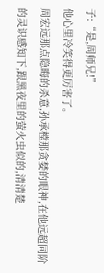子:“是,周师兄!”
他心里冷笑得更厉害了。
周宏远那点隐晦的杀意,孙承樘那贪婪的眼神,在他远超同阶的灵识感知下,跟黑夜里的萤火虫似的,清清楚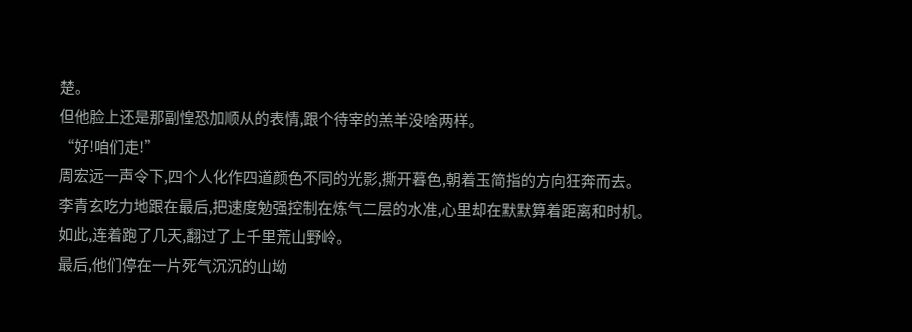楚。
但他脸上还是那副惶恐加顺从的表情,跟个待宰的羔羊没啥两样。
“好!咱们走!”
周宏远一声令下,四个人化作四道颜色不同的光影,撕开暮色,朝着玉简指的方向狂奔而去。
李青玄吃力地跟在最后,把速度勉强控制在炼气二层的水准,心里却在默默算着距离和时机。
如此,连着跑了几天,翻过了上千里荒山野岭。
最后,他们停在一片死气沉沉的山坳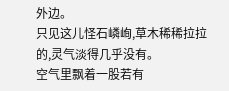外边。
只见这儿怪石嶙峋,草木稀稀拉拉的,灵气淡得几乎没有。
空气里飘着一股若有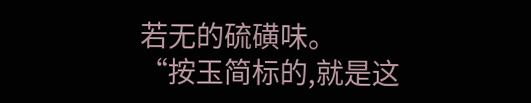若无的硫磺味。
“按玉简标的,就是这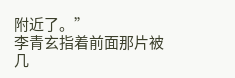附近了。”
李青玄指着前面那片被几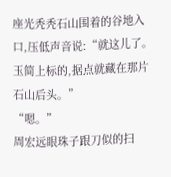座光秃秃石山围着的谷地入口,压低声音说:“就这儿了。
玉简上标的,据点就藏在那片石山后头。”
“嗯。”
周宏远眼珠子跟刀似的扫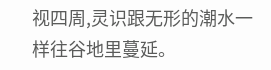视四周,灵识跟无形的潮水一样往谷地里蔓延。